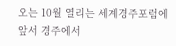오는 10월 열리는 세계경주포럼에 앞서 경주에서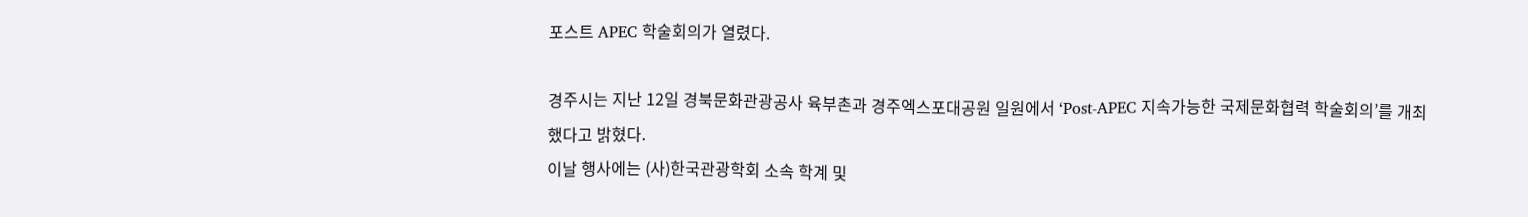포스트 APEC 학술회의가 열렸다.

경주시는 지난 12일 경북문화관광공사 육부촌과 경주엑스포대공원 일원에서 ‘Post-APEC 지속가능한 국제문화협력 학술회의’를 개최했다고 밝혔다.
이날 행사에는 (사)한국관광학회 소속 학계 및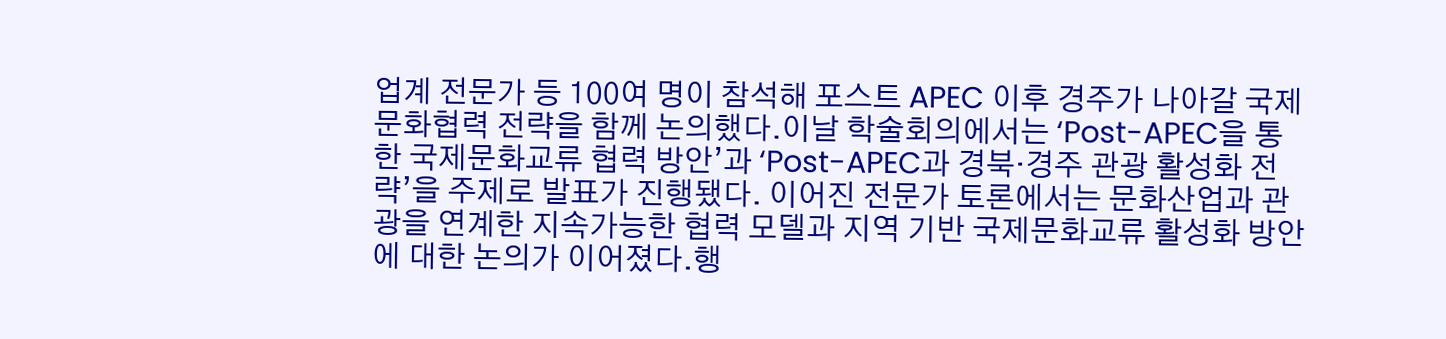업계 전문가 등 100여 명이 참석해 포스트 APEC 이후 경주가 나아갈 국제문화협력 전략을 함께 논의했다.이날 학술회의에서는 ‘Post-APEC을 통한 국제문화교류 협력 방안’과 ‘Post-APEC과 경북·경주 관광 활성화 전략’을 주제로 발표가 진행됐다. 이어진 전문가 토론에서는 문화산업과 관광을 연계한 지속가능한 협력 모델과 지역 기반 국제문화교류 활성화 방안에 대한 논의가 이어졌다.행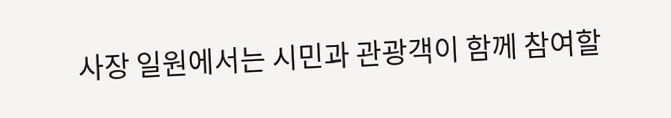사장 일원에서는 시민과 관광객이 함께 참여할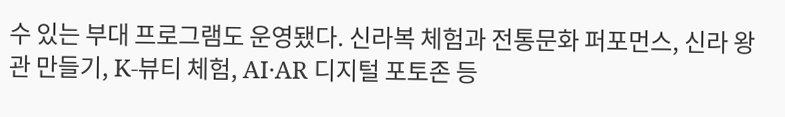수 있는 부대 프로그램도 운영됐다. 신라복 체험과 전통문화 퍼포먼스, 신라 왕관 만들기, K-뷰티 체험, AI·AR 디지털 포토존 등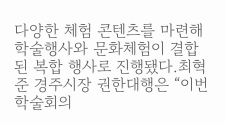다양한 체험 콘텐츠를 마련해 학술행사와 문화체험이 결합된 복합 행사로 진행됐다.최혁준 경주시장 권한대행은 “이번 학술회의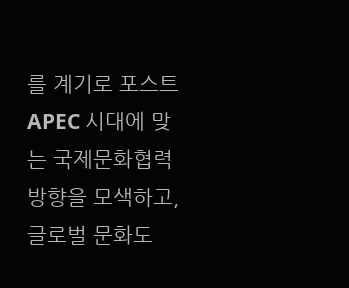를 계기로 포스트 APEC 시대에 맞는 국제문화협력 방향을 모색하고, 글로벌 문화도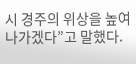시 경주의 위상을 높여 나가겠다”고 말했다.